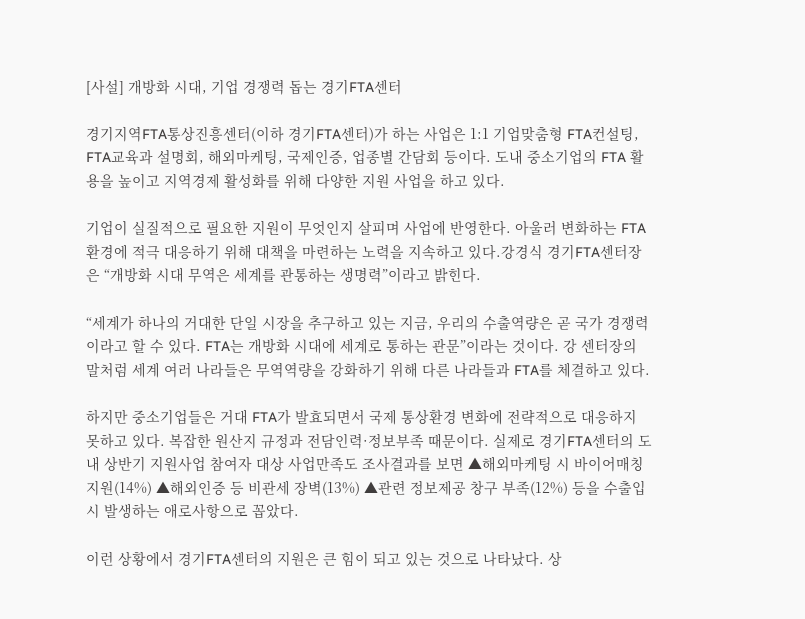[사설] 개방화 시대, 기업 경쟁력 돕는 경기FTA센터

경기지역FTA통상진흥센터(이하 경기FTA센터)가 하는 사업은 1:1 기업맞춤형 FTA컨설팅, FTA교육과 설명회, 해외마케팅, 국제인증, 업종별 간담회 등이다. 도내 중소기업의 FTA 활용을 높이고 지역경제 활성화를 위해 다양한 지원 사업을 하고 있다.

기업이 실질적으로 필요한 지원이 무엇인지 살피며 사업에 반영한다. 아울러 변화하는 FTA 환경에 적극 대응하기 위해 대책을 마련하는 노력을 지속하고 있다.강경식 경기FTA센터장은 “개방화 시대 무역은 세계를 관통하는 생명력”이라고 밝힌다.

“세계가 하나의 거대한 단일 시장을 추구하고 있는 지금, 우리의 수출역량은 곧 국가 경쟁력이라고 할 수 있다. FTA는 개방화 시대에 세계로 통하는 관문”이라는 것이다. 강 센터장의 말처럼 세계 여러 나라들은 무역역량을 강화하기 위해 다른 나라들과 FTA를 체결하고 있다.

하지만 중소기업들은 거대 FTA가 발효되면서 국제 통상환경 변화에 전략적으로 대응하지 못하고 있다. 복잡한 원산지 규정과 전담인력·정보부족 때문이다. 실제로 경기FTA센터의 도내 상반기 지원사업 참여자 대상 사업만족도 조사결과를 보면 ▲해외마케팅 시 바이어매칭 지원(14%) ▲해외인증 등 비관세 장벽(13%) ▲관련 정보제공 창구 부족(12%) 등을 수출입시 발생하는 애로사항으로 꼽았다.

이런 상황에서 경기FTA센터의 지원은 큰 힘이 되고 있는 것으로 나타났다. 상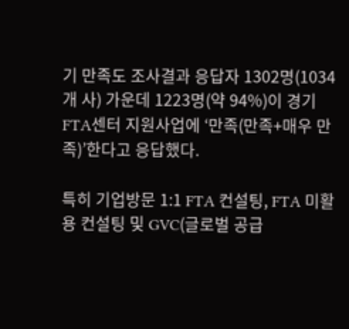기 만족도 조사결과 응답자 1302명(1034개 사) 가운데 1223명(약 94%)이 경기FTA센터 지원사업에 ‘만족(만족+매우 만족)’한다고 응답했다.

특히 기업방문 1:1 FTA 컨설팅, FTA 미활용 컨설팅 및 GVC(글로벌 공급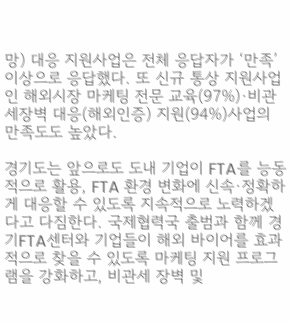망) 대응 지원사업은 전체 응답자가 ‘만족’ 이상으로 응답했다. 또 신규 통상 지원사업인 해외시장 마케팅 전문 교육(97%)·비관세장벽 대응(해외인증) 지원(94%)사업의 만족도도 높았다.

경기도는 앞으로도 도내 기업이 FTA를 능동적으로 활용, FTA 환경 변화에 신속·정확하게 대응할 수 있도록 지속적으로 노력하겠다고 다짐한다. 국제협력국 출범과 함께 경기FTA센터와 기업들이 해외 바이어를 효과적으로 찾을 수 있도록 마케팅 지원 프로그램을 강화하고, 비관세 장벽 및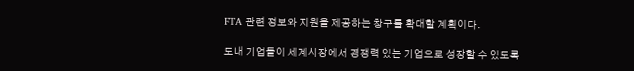FTA 관련 정보와 지원을 제공하는 창구를 확대할 계획이다.

도내 기업들이 세계시장에서 경쟁력 있는 기업으로 성장할 수 있도록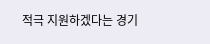적극 지원하겠다는 경기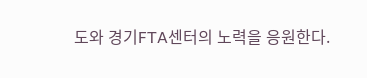도와 경기FTA센터의 노력을 응원한다.